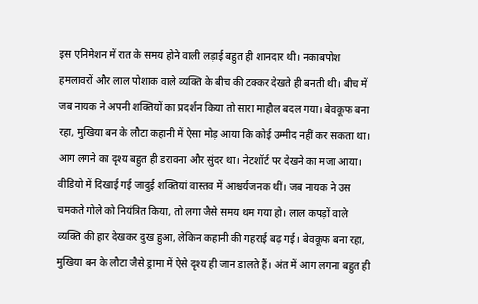इस एनिमेशन में रात के समय होने वाली लड़ाई बहुत ही शानदार थी। नकाबपोश हमलावरों और लाल पोशाक वाले व्यक्ति के बीच की टक्कर देखते ही बनती थी। बीच में जब नायक ने अपनी शक्तियों का प्रदर्शन किया तो सारा माहौल बदल गया। बेवकूफ बना रहा, मुखिया बन के लौटा कहानी में ऐसा मोड़ आया कि कोई उम्मीद नहीं कर सकता था। आग लगने का दृश्य बहुत ही डरावना और सुंदर था। नेटशॉर्ट पर देखने का मजा आया।
वीडियो में दिखाई गई जादुई शक्तियां वास्तव में आश्चर्यजनक थीं। जब नायक ने उस चमकते गोले को नियंत्रित किया, तो लगा जैसे समय थम गया हो। लाल कपड़ों वाले व्यक्ति की हार देखकर दुख हुआ, लेकिन कहानी की गहराई बढ़ गई। बेवकूफ बना रहा, मुखिया बन के लौटा जैसे ड्रामा में ऐसे दृश्य ही जान डालते हैं। अंत में आग लगना बहुत ही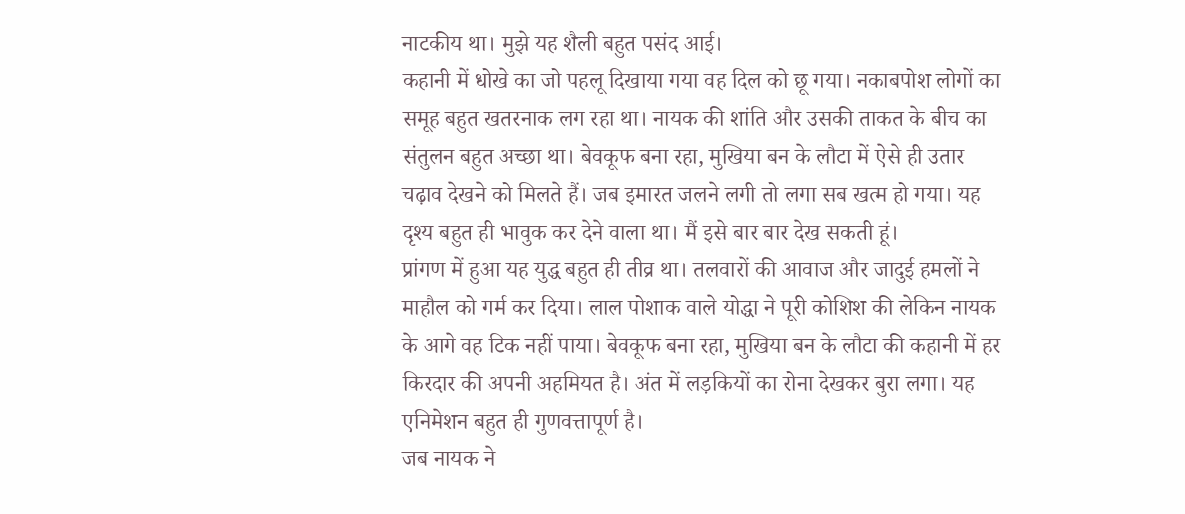नाटकीय था। मुझे यह शैली बहुत पसंद आई।
कहानी में धोखे का जो पहलू दिखाया गया वह दिल को छू गया। नकाबपोश लोगों का समूह बहुत खतरनाक लग रहा था। नायक की शांति और उसकी ताकत के बीच का संतुलन बहुत अच्छा था। बेवकूफ बना रहा, मुखिया बन के लौटा में ऐसे ही उतार चढ़ाव देखने को मिलते हैं। जब इमारत जलने लगी तो लगा सब खत्म हो गया। यह दृश्य बहुत ही भावुक कर देने वाला था। मैं इसे बार बार देख सकती हूं।
प्रांगण में हुआ यह युद्ध बहुत ही तीव्र था। तलवारों की आवाज और जादुई हमलों ने माहौल को गर्म कर दिया। लाल पोशाक वाले योद्धा ने पूरी कोशिश की लेकिन नायक के आगे वह टिक नहीं पाया। बेवकूफ बना रहा, मुखिया बन के लौटा की कहानी में हर किरदार की अपनी अहमियत है। अंत में लड़कियों का रोना देखकर बुरा लगा। यह एनिमेशन बहुत ही गुणवत्तापूर्ण है।
जब नायक ने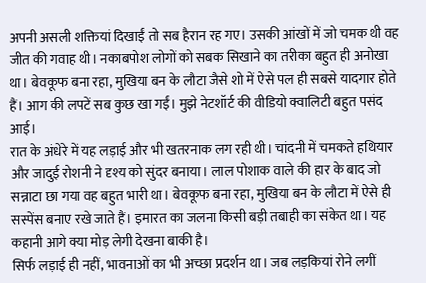अपनी असली शक्तियां दिखाईं तो सब हैरान रह गए। उसकी आंखों में जो चमक थी वह जीत की गवाह थी। नकाबपोश लोगों को सबक सिखाने का तरीका बहुत ही अनोखा था। बेवकूफ बना रहा, मुखिया बन के लौटा जैसे शो में ऐसे पल ही सबसे यादगार होते हैं। आग की लपटें सब कुछ खा गईं। मुझे नेटशॉर्ट की वीडियो क्वालिटी बहुत पसंद आई।
रात के अंधेरे में यह लड़ाई और भी खतरनाक लग रही थी। चांदनी में चमकते हथियार और जादुई रोशनी ने दृश्य को सुंदर बनाया। लाल पोशाक वाले की हार के बाद जो सन्नाटा छा गया वह बहुत भारी था। बेवकूफ बना रहा, मुखिया बन के लौटा में ऐसे ही सस्पेंस बनाए रखे जाते हैं। इमारत का जलना किसी बड़ी तबाही का संकेत था। यह कहानी आगे क्या मोड़ लेगी देखना बाकी है।
सिर्फ लड़ाई ही नहीं, भावनाओं का भी अच्छा प्रदर्शन था। जब लड़कियां रोने लगीं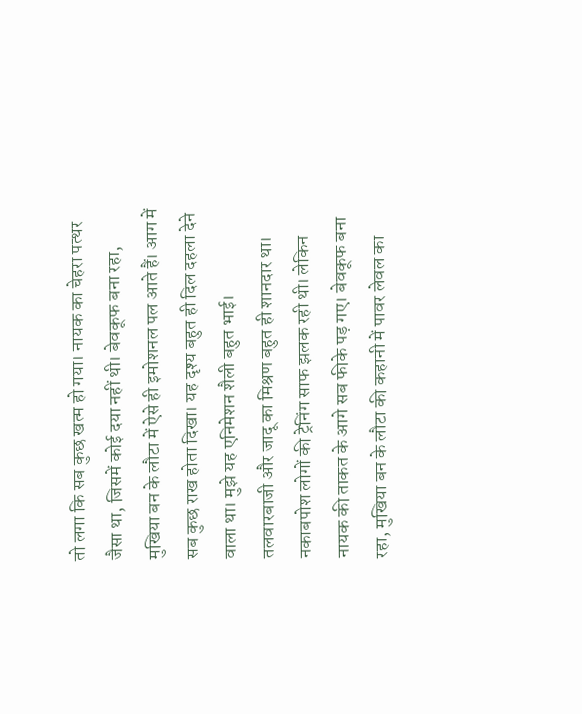तो लगा कि सब कुछ खत्म हो गया। नायक का चेहरा पत्थर जैसा था, जिसमें कोई दया नहीं थी। बेवकूफ बना रहा, मुखिया बन के लौटा में ऐसे ही इमोशनल पल आते हैं। आग में सब कुछ राख होता दिखा। यह दृश्य बहुत ही दिल दहला देने वाला था। मुझे यह एनिमेशन शैली बहुत भाई।
तलवारबाजी और जादू का मिश्रण बहुत ही शानदार था। नकाबपोश लोगों की ट्रेनिंग साफ झलक रही थी। लेकिन नायक की ताकत के आगे सब फीके पड़ गए। बेवकूफ बना रहा, मुखिया बन के लौटा की कहानी में पावर लेवल का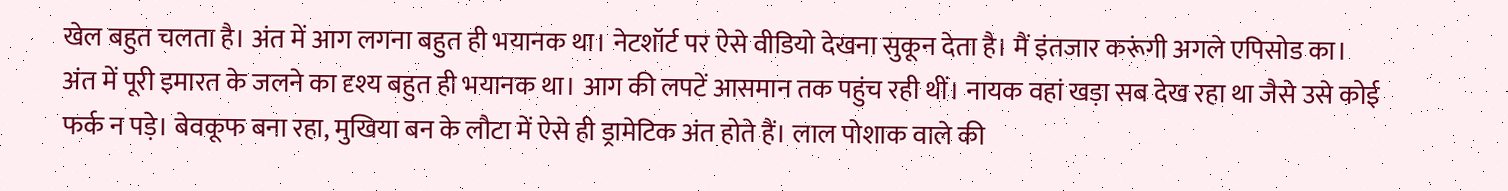खेल बहुत चलता है। अंत में आग लगना बहुत ही भयानक था। नेटशॉर्ट पर ऐसे वीडियो देखना सुकून देता है। मैं इंतजार करूंगी अगले एपिसोड का।
अंत में पूरी इमारत के जलने का दृश्य बहुत ही भयानक था। आग की लपटें आसमान तक पहुंच रही थीं। नायक वहां खड़ा सब देख रहा था जैसे उसे कोई फर्क न पड़े। बेवकूफ बना रहा, मुखिया बन के लौटा में ऐसे ही ड्रामेटिक अंत होते हैं। लाल पोशाक वाले की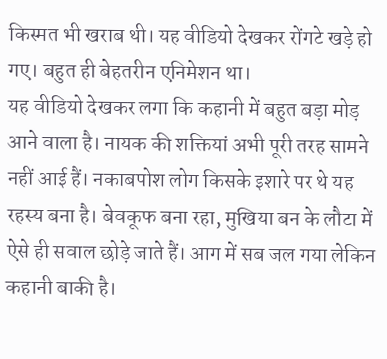किस्मत भी खराब थी। यह वीडियो देखकर रोंगटे खड़े हो गए। बहुत ही बेहतरीन एनिमेशन था।
यह वीडियो देखकर लगा कि कहानी में बहुत बड़ा मोड़ आने वाला है। नायक की शक्तियां अभी पूरी तरह सामने नहीं आई हैं। नकाबपोश लोग किसके इशारे पर थे यह रहस्य बना है। बेवकूफ बना रहा, मुखिया बन के लौटा में ऐसे ही सवाल छोड़े जाते हैं। आग में सब जल गया लेकिन कहानी बाकी है।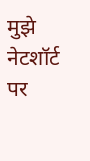मुझे नेटशॉर्ट पर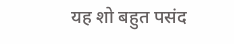यह शो बहुत पसंद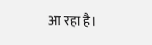आ रहा है।